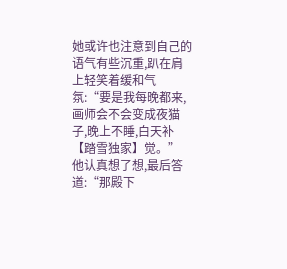她或许也注意到自己的语气有些沉重,趴在肩上轻笑着缓和气氛:“要是我每晚都来,画师会不会变成夜猫子,晚上不睡,白天补【踏雪独家】觉。”
他认真想了想,最后答道:“那殿下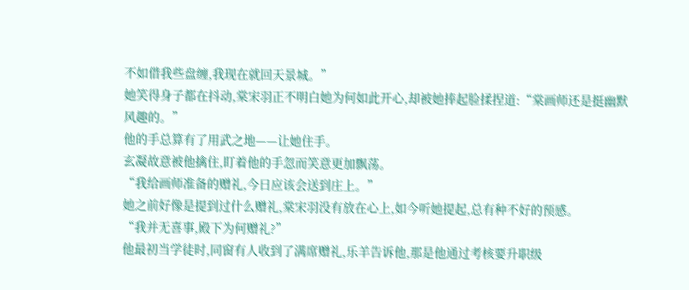不如借我些盘缠,我现在就回天景城。”
她笑得身子都在抖动,棠宋羽正不明白她为何如此开心,却被她捧起脸揉捏道:“棠画师还是挺幽默风趣的。”
他的手总算有了用武之地——让她住手。
玄凝故意被他擒住,盯着他的手忽而笑意更加飘荡。
“我给画师准备的赠礼,今日应该会送到庄上。”
她之前好像是提到过什么赠礼,棠宋羽没有放在心上,如今听她提起,总有种不好的预感。
“我并无喜事,殿下为何赠礼?”
他最初当学徒时,同窗有人收到了满席赠礼,乐羊告诉他,那是他通过考核要升职级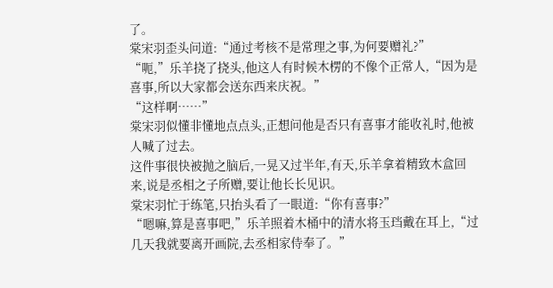了。
棠宋羽歪头问道:“通过考核不是常理之事,为何要赠礼?”
“呃,”乐羊挠了挠头,他这人有时候木楞的不像个正常人,“因为是喜事,所以大家都会送东西来庆祝。”
“这样啊……”
棠宋羽似懂非懂地点点头,正想问他是否只有喜事才能收礼时,他被人喊了过去。
这件事很快被抛之脑后,一晃又过半年,有天,乐羊拿着精致木盒回来,说是丞相之子所赠,要让他长长见识。
棠宋羽忙于练笔,只抬头看了一眼道:“你有喜事?”
“嗯嘛,算是喜事吧,”乐羊照着木桶中的清水将玉珰戴在耳上,“过几天我就要离开画院,去丞相家侍奉了。”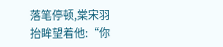落笔停顿,棠宋羽抬眸望着他:“你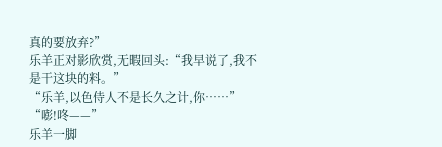真的要放弃?”
乐羊正对影欣赏,无暇回头:“我早说了,我不是干这块的料。”
“乐羊,以色侍人不是长久之计,你……”
“嘭!咚——”
乐羊一脚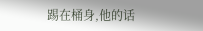踢在桶身,他的话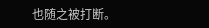也随之被打断。